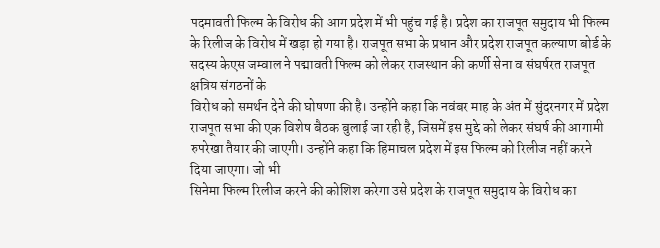पदमावती फिल्म के विरोध की आग प्रदेश में भी पहुंच गई है। प्रदेश का राजपूत समुदाय भी फिल्म के रिलीज के विरोध में खड़ा हो गया है। राजपूत सभा के प्रधान और प्रदेश राजपूत कल्याण बोर्ड के सदस्य केएस जम्वाल ने पद्मावती फिल्म को लेकर राजस्थान की कर्णी सेना व संघर्षरत राजपूत क्षत्रिय संगठनों के
विरोध को समर्थन देने की घोषणा की है। उन्होंने कहा कि नवंबर माह के अंत में सुंदरनगर में प्रदेश राजपूत सभा की एक विशेष बैठक बुलाई जा रही है, जिसमें इस मुद्दे को लेकर संघर्ष की आगामी रुपरेखा तैयार की जाएगी। उन्होंने कहा कि हिमाचल प्रदेश में इस फिल्म को रिलीज नहीं करने दिया जाएगा। जो भी
सिनेमा फिल्म रिलीज करने की कोशिश करेगा उसे प्रदेश के राजपूत समुदाय के विरोध का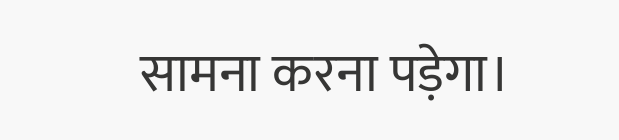सामना करना पड़ेगा।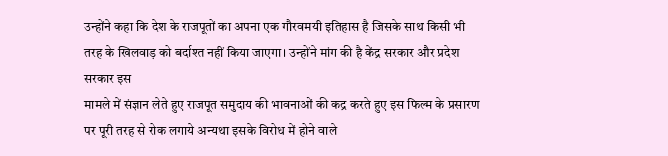उन्होंने कहा कि देश के राजपूतों का अपना एक गौरवमयी इतिहास है जिसके साथ किसी भी तरह के खिलवाड़ को बर्दाश्त नहीं किया जाएगा। उन्होंने मांग की है केंद्र सरकार और प्रदेश सरकार इस
मामले में संज्ञान लेते हुए राजपूत समुदाय की भावनाओं की कद्र करते हुए इस फिल्म के प्रसारण पर पूरी तरह से रोक लगाये अन्यथा इसके विरोध में होने वाले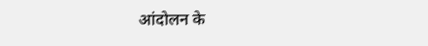आंदोलन के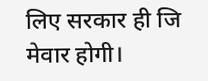लिए सरकार ही जि मेवार होगी।